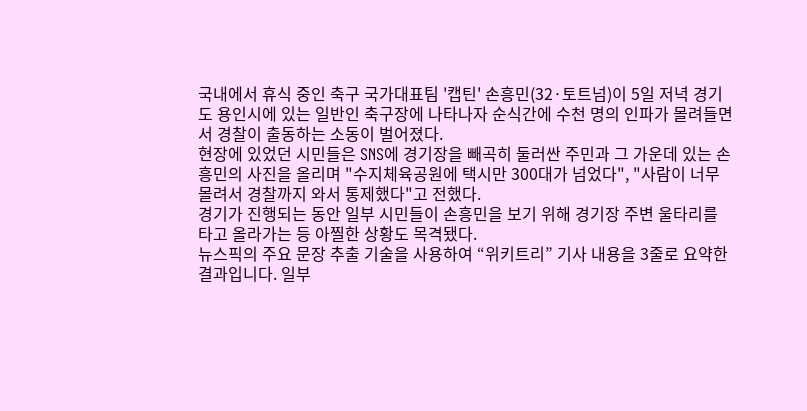국내에서 휴식 중인 축구 국가대표팀 '캡틴' 손흥민(32·토트넘)이 5일 저녁 경기도 용인시에 있는 일반인 축구장에 나타나자 순식간에 수천 명의 인파가 몰려들면서 경찰이 출동하는 소동이 벌어졌다.
현장에 있었던 시민들은 SNS에 경기장을 빼곡히 둘러싼 주민과 그 가운데 있는 손흥민의 사진을 올리며 "수지체육공원에 택시만 300대가 넘었다", "사람이 너무 몰려서 경찰까지 와서 통제했다"고 전했다.
경기가 진행되는 동안 일부 시민들이 손흥민을 보기 위해 경기장 주변 울타리를 타고 올라가는 등 아찔한 상황도 목격됐다.
뉴스픽의 주요 문장 추출 기술을 사용하여 “위키트리” 기사 내용을 3줄로 요약한 결과입니다. 일부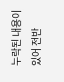누락된 내용이 있어 전반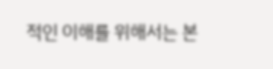적인 이해를 위해서는 본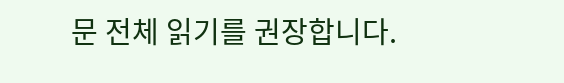문 전체 읽기를 권장합니다.